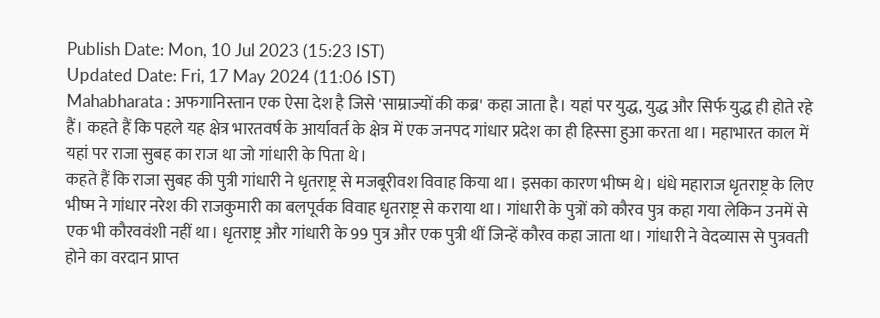Publish Date: Mon, 10 Jul 2023 (15:23 IST)
Updated Date: Fri, 17 May 2024 (11:06 IST)
Mahabharata : अफगानिस्तान एक ऐसा देश है जिसे 'साम्राज्यों की कब्र' कहा जाता है। यहां पर युद्ध, युद्ध और सिर्फ युद्ध ही होते रहे हैं। कहते हैं कि पहले यह क्षेत्र भारतवर्ष के आर्यावर्त के क्षेत्र में एक जनपद गांधार प्रदेश का ही हिस्सा हुआ करता था। महाभारत काल में यहां पर राजा सुबह का राज था जो गांधारी के पिता थे।
कहते हैं कि राजा सुबह की पुत्री गांधारी ने धृतराष्ट्र से मजबूरीवश विवाह किया था। इसका कारण भीष्म थे। धंधे महाराज धृतराष्ट्र के लिए भीष्म ने गांधार नरेश की राजकुमारी का बलपूर्वक विवाह धृतराष्ट्र से कराया था। गांधारी के पुत्रों को कौरव पुत्र कहा गया लेकिन उनमें से एक भी कौरववंशी नहीं था। धृतराष्ट्र और गांधारी के 99 पुत्र और एक पुत्री थीं जिन्हें कौरव कहा जाता था। गांधारी ने वेदव्यास से पुत्रवती होने का वरदान प्राप्त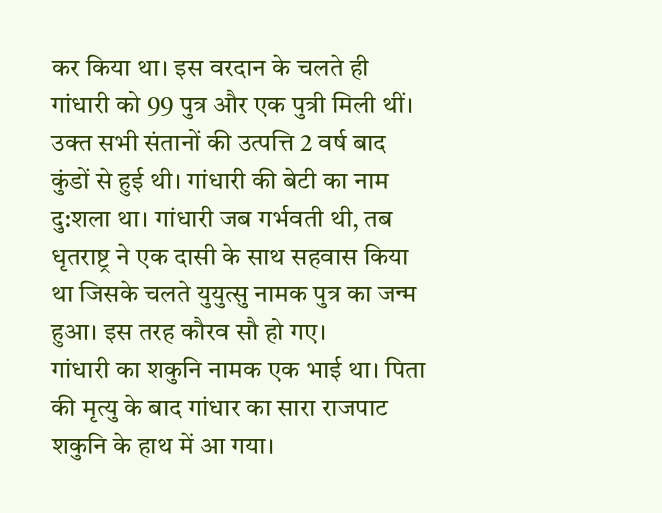कर किया था। इस वरदान के चलते ही गांधारी को 99 पुत्र और एक पुत्री मिली थीं। उक्त सभी संतानों की उत्पत्ति 2 वर्ष बाद कुंडों से हुई थी। गांधारी की बेटी का नाम दु:शला था। गांधारी जब गर्भवती थी, तब धृतराष्ट्र ने एक दासी के साथ सहवास किया था जिसके चलते युयुत्सु नामक पुत्र का जन्म हुआ। इस तरह कौरव सौ हो गए।
गांधारी का शकुनि नामक एक भाई था। पिता की मृत्यु के बाद गांधार का सारा राजपाट शकुनि के हाथ में आ गया।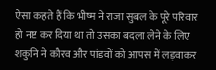ऐसा कहते हैं कि भीष्म ने राजा सुबल के पूरे परिवार हो नष्ट कर दिया था तो उसका बदला लेने के लिए शकुनि ने कौरव और पांडवों को आपस में लड़वाकर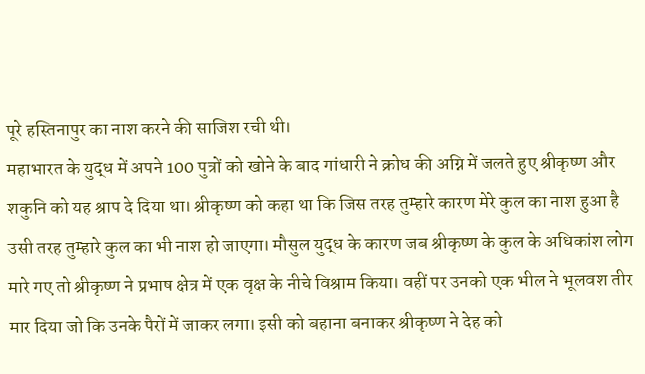पूरे हस्तिनापुर का नाश करने की साजिश रची थी।
महाभारत के युद्ध में अपने 100 पुत्रों को खोने के बाद गांधारी ने क्रोध की अग्नि में जलते हुए श्रीकृष्ण और शकुनि को यह श्राप दे दिया था। श्रीकृष्ण को कहा था कि जिस तरह तुम्हारे कारण मेरे कुल का नाश हुआ है उसी तरह तुम्हारे कुल का भी नाश हो जाएगा। मौसुल युद्ध के कारण जब श्रीकृष्ण के कुल के अधिकांश लोग मारे गए तो श्रीकृष्ण ने प्रभाष क्षेत्र में एक वृक्ष के नीचे विश्राम किया। वहीं पर उनको एक भील ने भूलवश तीर मार दिया जो कि उनके पैरों में जाकर लगा। इसी को बहाना बनाकर श्रीकृष्ण ने देह को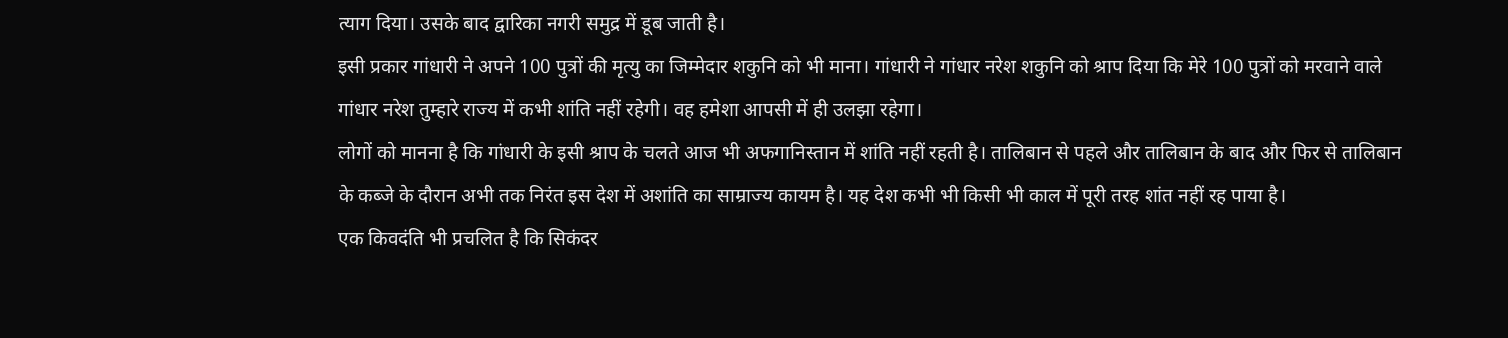त्याग दिया। उसके बाद द्वारिका नगरी समुद्र में डूब जाती है।
इसी प्रकार गांधारी ने अपने 100 पुत्रों की मृत्यु का जिम्मेदार शकुनि को भी माना। गांधारी ने गांधार नरेश शकुनि को श्राप दिया कि मेरे 100 पुत्रों को मरवाने वाले गांधार नरेश तुम्हारे राज्य में कभी शांति नहीं रहेगी। वह हमेशा आपसी में ही उलझा रहेगा।
लोगों को मानना है कि गांधारी के इसी श्राप के चलते आज भी अफगानिस्तान में शांति नहीं रहती है। तालिबान से पहले और तालिबान के बाद और फिर से तालिबान के कब्जे के दौरान अभी तक निरंत इस देश में अशांति का साम्राज्य कायम है। यह देश कभी भी किसी भी काल में पूरी तरह शांत नहीं रह पाया है।
एक किवदंति भी प्रचलित है कि सिकंदर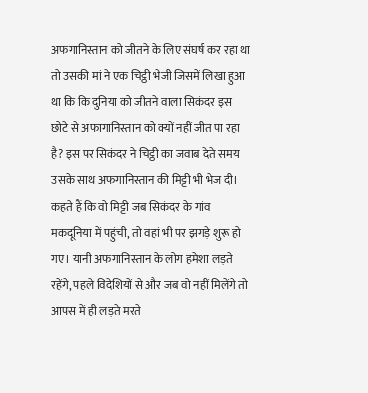अफगानिस्तान को जीतने के लिए संघर्ष कर रहा था तो उसकी मां ने एक चिट्ठी भेजी जिसमें लिखा हुआ था कि कि दुनिया को जीतने वाला सिकंदर इस छोटे से अफागानिस्तान को क्यों नहीं जीत पा रहा है? इस पर सिकंदर ने चिट्ठी का जवाब देते समय उसके साथ अफगानिस्तान की मिट्टी भी भेज दी। कहते हैं कि वो मिट्टी जब सिकंदर के गांव मकदूनिया में पहुंची, तो वहां भी पर झगड़े शुरू हो गए। यानी अफगानिस्तान के लोग हमेशा लड़ते रहेंगे, पहले विदेशियों से और जब वो नहीं मिलेंगे तो आपस में ही लड़ते मरते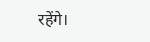रहेंगे।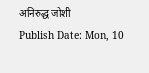अनिरुद्ध जोशी
Publish Date: Mon, 10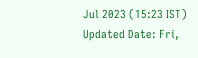Jul 2023 (15:23 IST)
Updated Date: Fri,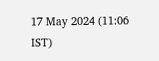17 May 2024 (11:06 IST)